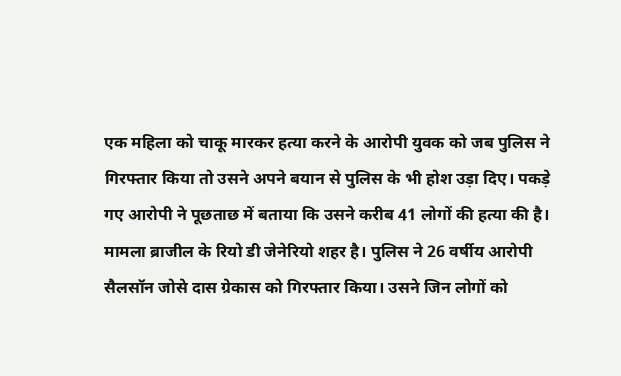एक महिला को चाकू मारकर हत्या करने के आरोपी युवक को जब पुलिस ने गिरफ्तार किया तो उसने अपने बयान से पुलिस के भी होश उड़ा दिए। पकड़े गए आरोपी ने पूछताछ में बताया कि उसने करीब 41 लोगों की हत्या की है।
मामला ब्राजील के रियो डी जेनेरियो शहर है। पुलिस ने 26 वर्षीय आरोपी सैलसॉन जोसे दास ग्रेकास को गिरफ्तार किया। उसने जिन लोगों को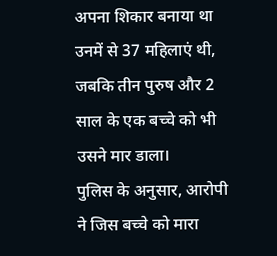अपना शिकार बनाया था उनमें से 37 महिलाएं थी, जबकि तीन पुरुष और 2 साल के एक बच्चे को भी उसने मार डाला।
पुलिस के अनुसार, आरोपी ने जिस बच्चे को मारा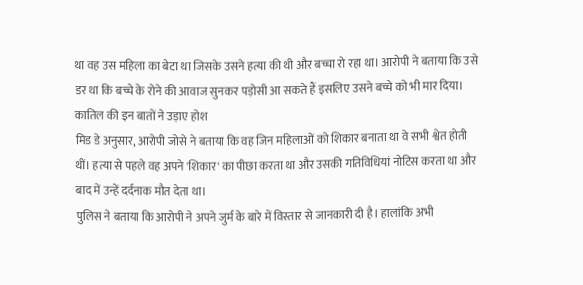था वह उस महिला का बेटा था जिसके उसने हत्या की थी और बच्चा रो रहा था। आरोपी ने बताया कि उसे डर था कि बच्चे के रोने की आवाज सुनकर पड़ोसी आ सकते हैं इसलिए उसने बच्चे को भी मार दिया।
कातिल की इन बातों ने उड़ाए होश
मिड डे अनुसार, आरोपी जोसे ने बताया कि वह जिन महिलाओं को शिकार बनाता था वे सभी श्वेत होती थीं। हत्या से पहले वह अपने 'शिकार' का पीछा करता था और उसकी गतिविधियां नोटिस करता था और बाद में उन्हें दर्दनाक मौत देता था।
पुलिस ने बताया कि आरोपी ने अपने जुर्म के बारे में विस्तार से जानकारी दी है। हालांकि अभी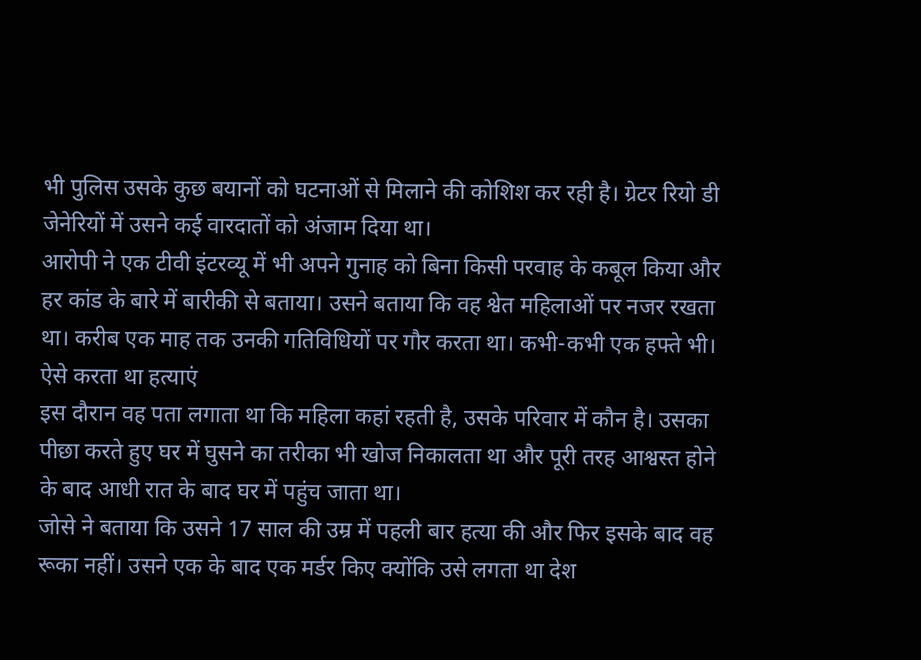भी पुलिस उसके कुछ बयानों को घटनाओं से मिलाने की कोशिश कर रही है। ग्रेटर रियो डी जेनेरियों में उसने कई वारदातों को अंजाम दिया था।
आरोपी ने एक टीवी इंटरव्यू में भी अपने गुनाह को बिना किसी परवाह के कबूल किया और हर कांड के बारे में बारीकी से बताया। उसने बताया कि वह श्वेत महिलाओं पर नजर रखता था। करीब एक माह तक उनकी गतिविधियों पर गौर करता था। कभी-कभी एक हफ्ते भी।
ऐसे करता था हत्याएं
इस दौरान वह पता लगाता था कि महिला कहां रहती है, उसके परिवार में कौन है। उसका पीछा करते हुए घर में घुसने का तरीका भी खोज निकालता था और पूरी तरह आश्वस्त होने के बाद आधी रात के बाद घर में पहुंच जाता था।
जोसे ने बताया कि उसने 17 साल की उम्र में पहली बार हत्या की और फिर इसके बाद वह रूका नहीं। उसने एक के बाद एक मर्डर किए क्योंकि उसे लगता था देश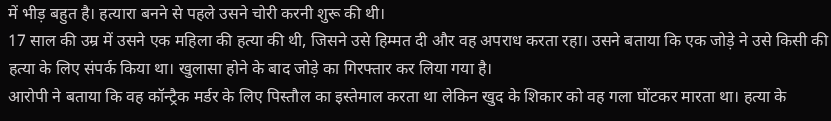में भीड़ बहुत है। हत्यारा बनने से पहले उसने चोरी करनी शुरू की थी।
17 साल की उम्र में उसने एक महिला की हत्या की थी, जिसने उसे हिम्मत दी और वह अपराध करता रहा। उसने बताया कि एक जोड़े ने उसे किसी की हत्या के लिए संपर्क किया था। खुलासा होने के बाद जोड़े का गिरफ्तार कर लिया गया है।
आरोपी ने बताया कि वह कॉन्ट्रैक मर्डर के लिए पिस्तौल का इस्तेमाल करता था लेकिन खुद के शिकार को वह गला घोंटकर मारता था। हत्या के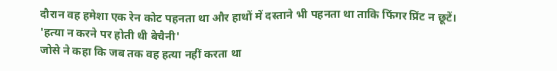दौरान वह हमेशा एक रेन कोट पहनता था और हाथों में दस्ताने भी पहनता था ताकि फिंगर प्रिंट न छूटें।
'हत्या न करने पर होती थी बेचैनी'
जोसे ने कहा कि जब तक वह हत्या नहीं करता था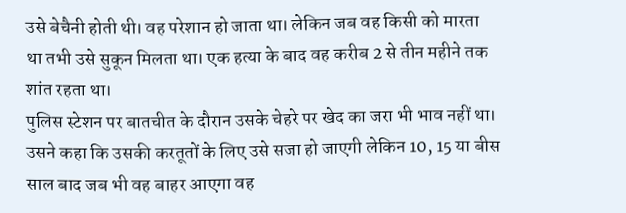उसे बेचैनी होती थी। वह परेशान हो जाता था। लेकिन जब वह किसी को मारता था तभी उसे सुकून मिलता था। एक हत्या के बाद वह करीब 2 से तीन महीने तक शांत रहता था।
पुलिस स्टेशन पर बातचीत के दौरान उसके चेहरे पर खेद का जरा भी भाव नहीं था। उसने कहा कि उसकी करतूतों के लिए उसे सजा हो जाएगी लेकिन 10, 15 या बीस साल बाद जब भी वह बाहर आएगा वह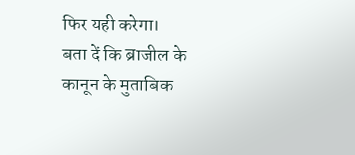फिर यही करेगा।
बता दें कि ब्राजील के कानून के मुताबिक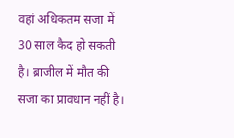वहां अधिकतम सजा में 30 साल कैद हो सकती है। ब्राजील में मौत की सजा का प्रावधान नहीं है।